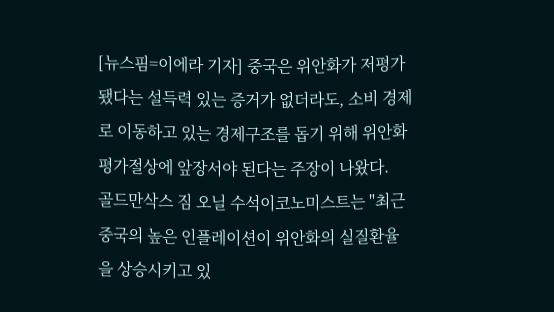[뉴스핌=이에라 기자] 중국은 위안화가 저평가됐다는 설득력 있는 증거가 없더라도, 소비 경제로 이동하고 있는 경제구조를 돕기 위해 위안화 평가절상에 앞장서야 된다는 주장이 나왔다.
골드만삭스 짐 오닐 수석이코노미스트는 "최근 중국의 높은 인플레이션이 위안화의 실질환율을 상승시키고 있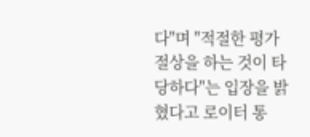다"며 "적절한 평가절상을 하는 것이 타당하다"는 입장을 밝혔다고 로이터 통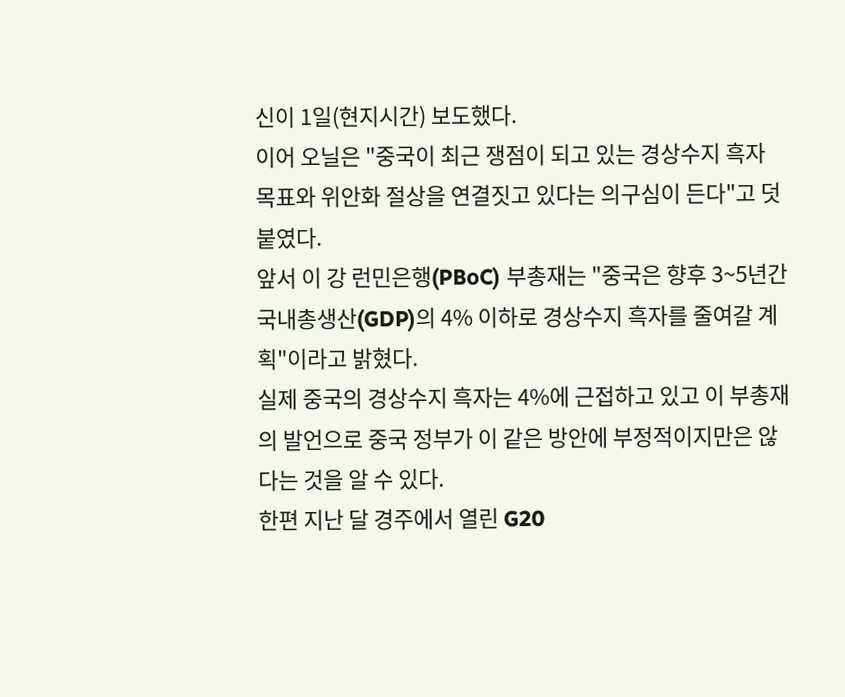신이 1일(현지시간) 보도했다.
이어 오닐은 "중국이 최근 쟁점이 되고 있는 경상수지 흑자 목표와 위안화 절상을 연결짓고 있다는 의구심이 든다"고 덧붙였다.
앞서 이 강 런민은행(PBoC) 부총재는 "중국은 향후 3~5년간 국내총생산(GDP)의 4% 이하로 경상수지 흑자를 줄여갈 계획"이라고 밝혔다.
실제 중국의 경상수지 흑자는 4%에 근접하고 있고 이 부총재의 발언으로 중국 정부가 이 같은 방안에 부정적이지만은 않다는 것을 알 수 있다.
한편 지난 달 경주에서 열린 G20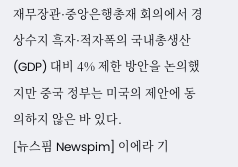재무장관·중앙은행총재 회의에서 경상수지 흑자·적자폭의 국내총생산(GDP) 대비 4% 제한 방안을 논의했지만 중국 정부는 미국의 제안에 동의하지 않은 바 있다.
[뉴스핌 Newspim] 이에라 기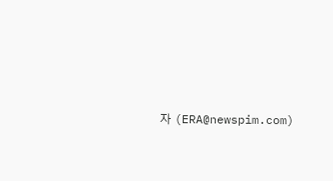자 (ERA@newspim.com)